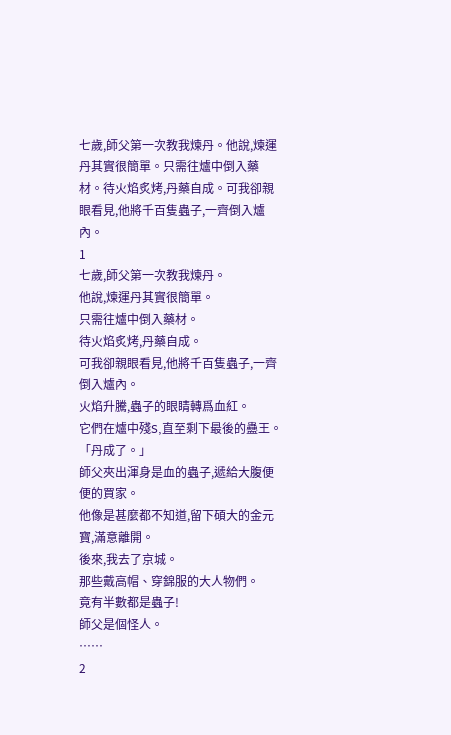七歲,師父第一次教我煉丹。他說,煉運丹其實很簡單。只需往爐中倒入藥材。待火焰炙烤,丹藥自成。可我卻親眼看見,他將千百隻蟲子,一齊倒入爐內。
1
七歲,師父第一次教我煉丹。
他說,煉運丹其實很簡單。
只需往爐中倒入藥材。
待火焰炙烤,丹藥自成。
可我卻親眼看見,他將千百隻蟲子,一齊倒入爐內。
火焰升騰,蟲子的眼睛轉爲血紅。
它們在爐中殘S,直至剩下最後的蠱王。
「丹成了。」
師父夾出渾身是血的蟲子,遞給大腹便便的買家。
他像是甚麼都不知道,留下碩大的金元寶,滿意離開。
後來,我去了京城。
那些戴高帽、穿錦服的大人物們。
竟有半數都是蟲子!
師父是個怪人。
……
2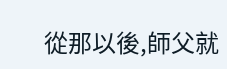從那以後,師父就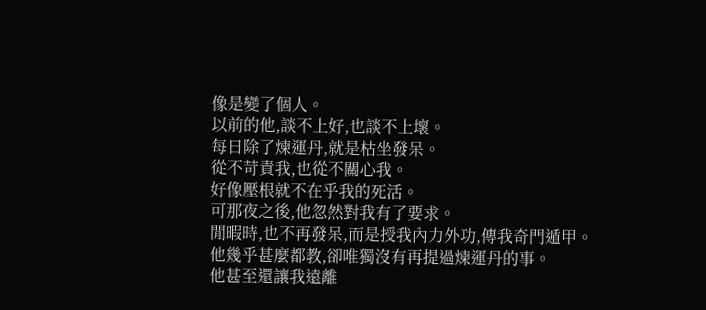像是變了個人。
以前的他,談不上好,也談不上壞。
每日除了煉運丹,就是枯坐發呆。
從不苛責我,也從不關心我。
好像壓根就不在乎我的死活。
可那夜之後,他忽然對我有了要求。
閒暇時,也不再發呆,而是授我內力外功,傳我奇門遁甲。
他幾乎甚麼都教,卻唯獨沒有再提過煉運丹的事。
他甚至還讓我遠離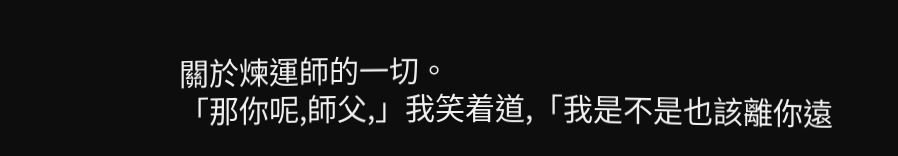關於煉運師的一切。
「那你呢,師父,」我笑着道,「我是不是也該離你遠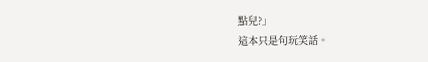點兒?」
這本只是句玩笑話。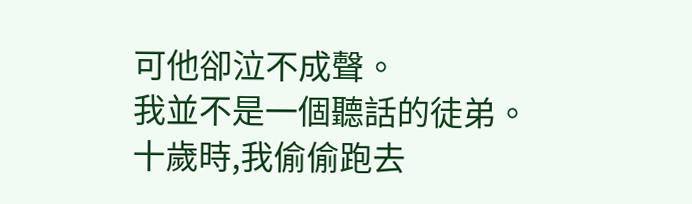可他卻泣不成聲。
我並不是一個聽話的徒弟。
十歲時,我偷偷跑去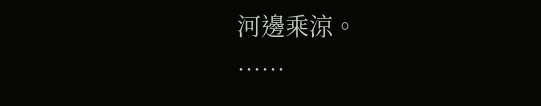河邊乘涼。
……